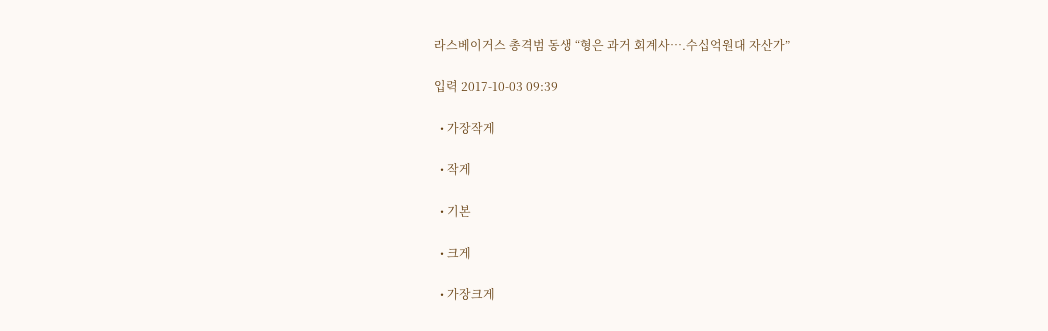라스베이거스 총격범 동생 “형은 과거 회계사….수십억원대 자산가”

입력 2017-10-03 09:39

  • 가장작게

  • 작게

  • 기본

  • 크게

  • 가장크게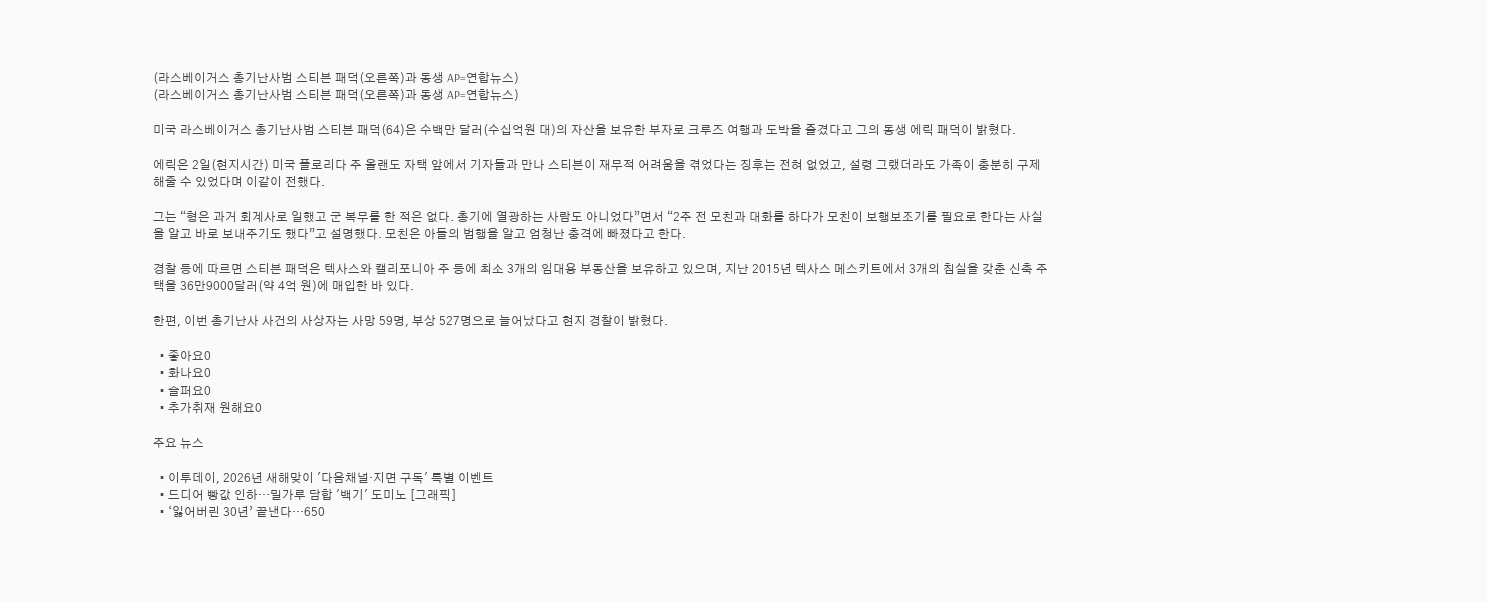(라스베이거스 총기난사범 스티븐 패덕(오른쪽)과 동생 AP=연합뉴스)
(라스베이거스 총기난사범 스티븐 패덕(오른쪽)과 동생 AP=연합뉴스)

미국 라스베이거스 총기난사범 스티븐 패덕(64)은 수백만 달러(수십억원 대)의 자산을 보유한 부자로 크루즈 여행과 도박을 즐겼다고 그의 동생 에릭 패덕이 밝혔다.

에릭은 2일(현지시간) 미국 플로리다 주 올랜도 자택 앞에서 기자들과 만나 스티븐이 재무적 어려움을 겪었다는 징후는 전혀 없었고, 설령 그랬더라도 가족이 충분히 구제해줄 수 있었다며 이같이 전했다.

그는 “형은 과거 회계사로 일했고 군 복무를 한 적은 없다. 총기에 열광하는 사람도 아니었다”면서 “2주 전 모친과 대화를 하다가 모친이 보행보조기를 필요로 한다는 사실을 알고 바로 보내주기도 했다”고 설명했다. 모친은 아들의 범행을 알고 엄청난 충격에 빠졌다고 한다.

경찰 등에 따르면 스티븐 패덕은 텍사스와 캘리포니아 주 등에 최소 3개의 임대용 부동산을 보유하고 있으며, 지난 2015년 텍사스 메스키트에서 3개의 침실을 갖춘 신축 주택을 36만9000달러(약 4억 원)에 매입한 바 있다.

한편, 이번 총기난사 사건의 사상자는 사망 59명, 부상 527명으로 늘어났다고 현지 경찰이 밝혔다.

  • 좋아요0
  • 화나요0
  • 슬퍼요0
  • 추가취재 원해요0

주요 뉴스

  • 이투데이, 2026년 새해맞이 '다음채널·지면 구독' 특별 이벤트
  • 드디어 빵값 인하…밀가루 담합 '백기' 도미노 [그래픽]
  • ‘잃어버린 30년’ 끝낸다…650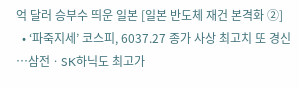억 달러 승부수 띄운 일본 [일본 반도체 재건 본격화 ②]
  • ‘파죽지세’ 코스피, 6037.27 종가 사상 최고치 또 경신⋯삼전ㆍSK하닉도 최고가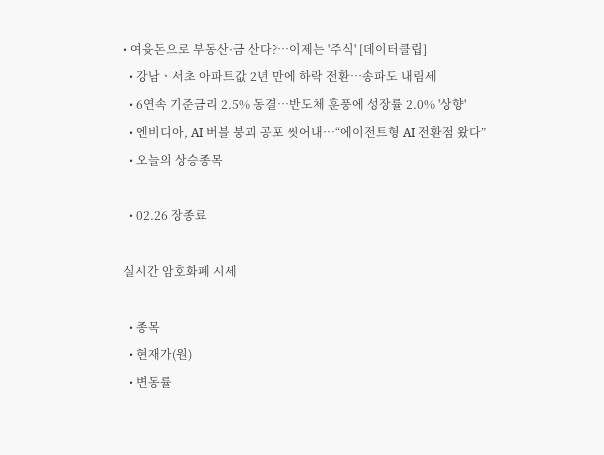• 여윳돈으로 부동산·금 산다?…이제는 '주식' [데이터클립]
  • 강남ㆍ서초 아파트값 2년 만에 하락 전환⋯송파도 내림세
  • 6연속 기준금리 2.5% 동결⋯반도체 훈풍에 성장률 2.0% '상향'
  • 엔비디아, AI 버블 붕괴 공포 씻어내…“에이전트형 AI 전환점 왔다”
  • 오늘의 상승종목

  • 02.26 장종료

실시간 암호화폐 시세

  • 종목
  • 현재가(원)
  • 변동률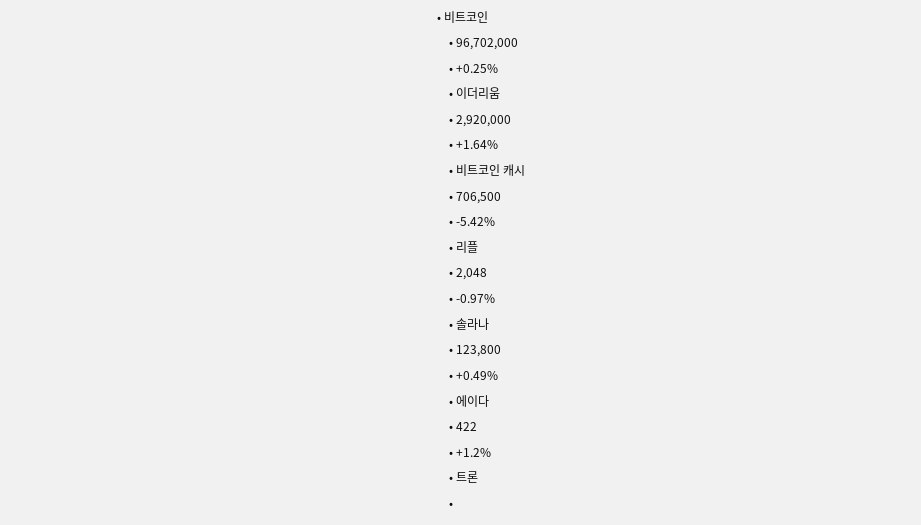• 비트코인
    • 96,702,000
    • +0.25%
    • 이더리움
    • 2,920,000
    • +1.64%
    • 비트코인 캐시
    • 706,500
    • -5.42%
    • 리플
    • 2,048
    • -0.97%
    • 솔라나
    • 123,800
    • +0.49%
    • 에이다
    • 422
    • +1.2%
    • 트론
    •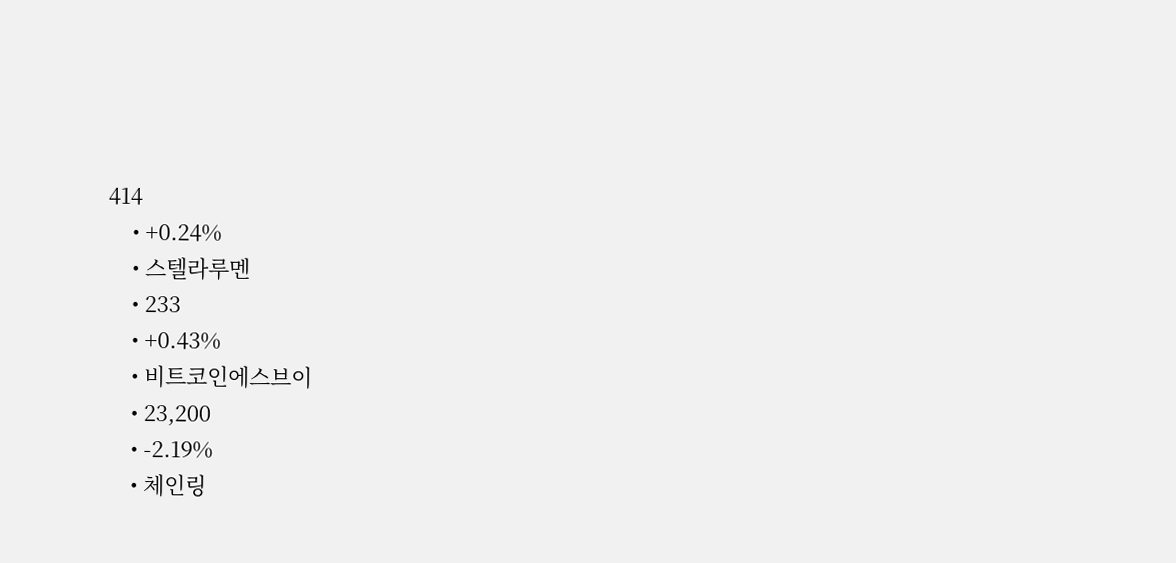414
    • +0.24%
    • 스텔라루멘
    • 233
    • +0.43%
    • 비트코인에스브이
    • 23,200
    • -2.19%
    • 체인링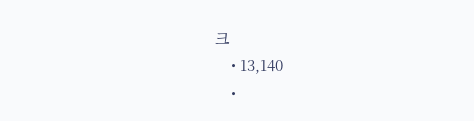크
    • 13,140
    •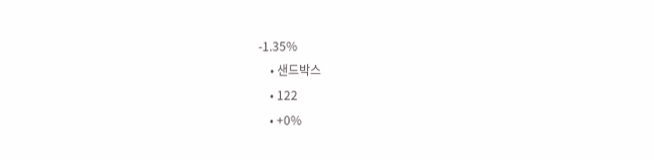-1.35%
    • 샌드박스
    • 122
    • +0%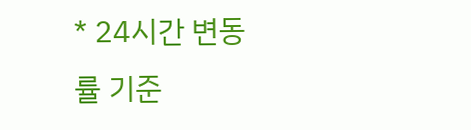* 24시간 변동률 기준